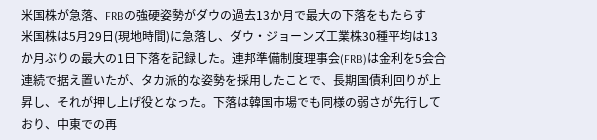米国株が急落、FRBの強硬姿勢がダウの過去13か月で最大の下落をもたらす
米国株は5月29日(現地時間)に急落し、ダウ・ジョーンズ工業株30種平均は13か月ぶりの最大の1日下落を記録した。連邦準備制度理事会(FRB)は金利を5会合連続で据え置いたが、タカ派的な姿勢を採用したことで、長期国債利回りが上昇し、それが押し上げ役となった。下落は韓国市場でも同様の弱さが先行しており、中東での再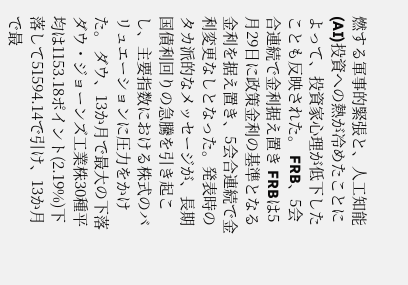燃する軍事的緊張と、人工知能(AI)投資への熱が冷めたことによって、投資家心理が低下したことも反映された。 FRB、5会合連続で金利据え置き FRBは5月29日に政策金利の基準となる金利を据え置き、5会合連続で金利変更なしとなった。発表時のタカ派的なメッセージが、長期国債利回りの急騰を引き起こし、主要指数における株式のバリュエーションに圧力をかけた。 ダウ、13か月で最大の下落 ダウ・ジョーンズ工業株30種平均は1153.18ポイント(2.19%)下落して51594.14で引け、13か月で最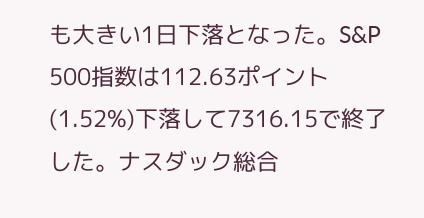も大きい1日下落となった。S&P 500指数は112.63ポイント(1.52%)下落して7316.15で終了した。ナスダック総合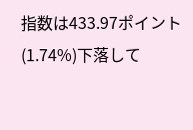指数は433.97ポイント(1.74%)下落して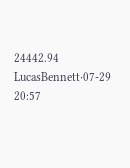24442.94
LucasBennett·07-29 20:57